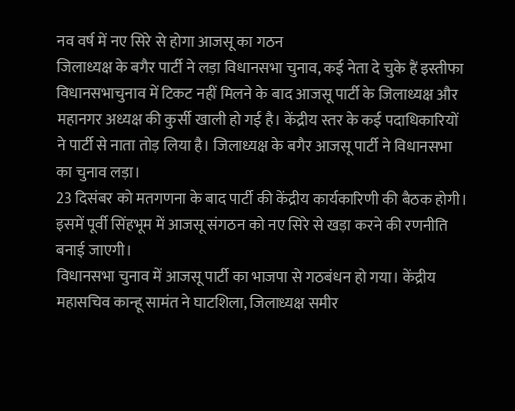नव वर्ष में नए सिरे से होगा आजसू का गठन
जिलाध्यक्ष के बगैर पार्टी ने लड़ा विधानसभा चुनाव, कई नेता दे चुके हैं इस्तीफा
विधानसभाचुनाव में टिकट नहीं मिलने के बाद आजसू पार्टी के जिलाध्यक्ष और महानगर अध्यक्ष की कुर्सी खाली हो गई है। केंद्रीय स्तर के कई पदाधिकारियों ने पार्टी से नाता तोड़ लिया है। जिलाध्यक्ष के बगैर आजसू पार्टी ने विधानसभा का चुनाव लड़ा।
23 दिसंबर को मतगणना के बाद पार्टी की केंद्रीय कार्यकारिणी की बैठक होगी। इसमें पूर्वी सिंहभूम में आजसू संगठन को नए सिरे से खड़ा करने की रणनीति बनाई जाएगी।
विधानसभा चुनाव में आजसू पार्टी का भाजपा से गठबंधन हो गया। केंद्रीय महासचिव कान्हू सामंत ने घाटशिला, जिलाध्यक्ष समीर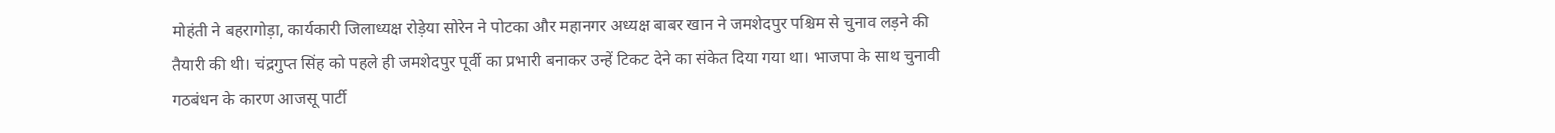मोहंती ने बहरागोड़ा, कार्यकारी जिलाध्यक्ष रोड़ेया सोरेन ने पोटका और महानगर अध्यक्ष बाबर खान ने जमशेदपुर पश्चिम से चुनाव लड़ने की तैयारी की थी। चंद्रगुप्त सिंह को पहले ही जमशेदपुर पूर्वी का प्रभारी बनाकर उन्हें टिकट देने का संकेत दिया गया था। भाजपा के साथ चुनावी गठबंधन के कारण आजसू पार्टी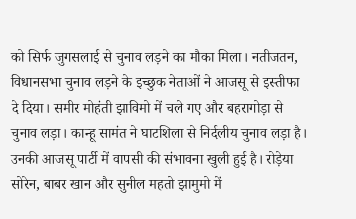को सिर्फ जुगसलाई से चुनाव लड़ने का मौका मिला। नतीजतन, विधानसभा चुनाव लड़ने के इच्छुक नेताओं ने आजसू से इस्तीफा दे दिया। समीर मोहंती झाविमो में चले गए और बहरागोड़ा से चुनाव लड़ा। कान्हू सामंत ने घाटशिला से निर्दलीय चुनाव लड़ा है। उनकी आजसू पार्टी में वापसी की संभावना खुली हुई है। रोड़ेया सोरेन, बाबर खान और सुनील महतो झामुमो में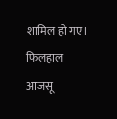शामिल हो गए।
फिलहाल आजसू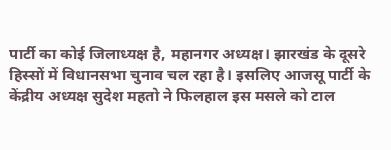पार्टी का कोई जिलाध्यक्ष है, महानगर अध्यक्ष। झारखंड के दूसरे हिस्सों में विधानसभा चुनाव चल रहा है। इसलिए आजसू पार्टी के केंद्रीय अध्यक्ष सुदेश महतो ने फिलहाल इस मसले को टाल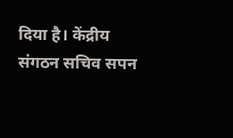दिया है। केंद्रीय संगठन सचिव सपन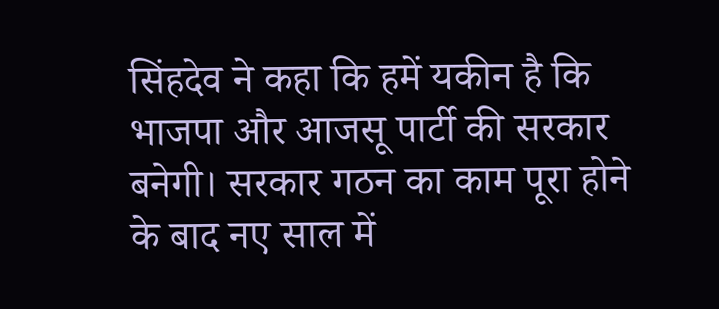सिंहदेव ने कहा कि हमें यकीन है कि भाजपा और आजसू पार्टी की सरकार बनेगी। सरकार गठन का काम पूरा होने के बाद नए साल में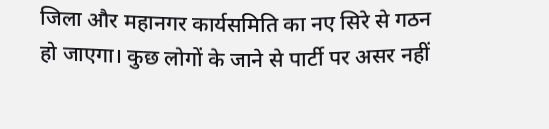जिला और महानगर कार्यसमिति का नए सिरे से गठन हो जाएगा। कुछ लोगों के जाने से पार्टी पर असर नहीं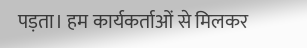पड़ता। हम कार्यकर्ताओं से मिलकर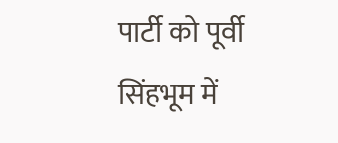पार्टी को पूर्वी सिंहभूम में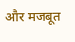और मजबूत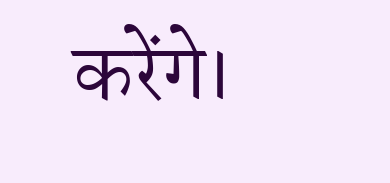करेंगे।